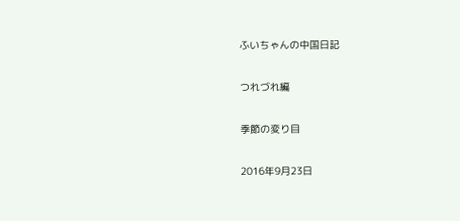ふいちゃんの中国日記

つれづれ編

季節の変り目

2016年9月23日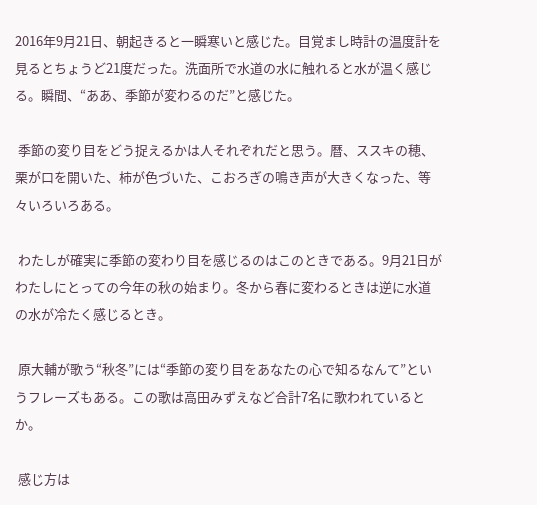2016年9月21日、朝起きると一瞬寒いと感じた。目覚まし時計の温度計を見るとちょうど21度だった。洗面所で水道の水に触れると水が温く感じる。瞬間、“ああ、季節が変わるのだ”と感じた。

 季節の変り目をどう捉えるかは人それぞれだと思う。暦、ススキの穂、栗が口を開いた、柿が色づいた、こおろぎの鳴き声が大きくなった、等々いろいろある。

 わたしが確実に季節の変わり目を感じるのはこのときである。9月21日がわたしにとっての今年の秋の始まり。冬から春に変わるときは逆に水道の水が冷たく感じるとき。

 原大輔が歌う“秋冬”には“季節の変り目をあなたの心で知るなんて”というフレーズもある。この歌は高田みずえなど合計7名に歌われているとか。

 感じ方は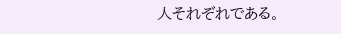人それぞれである。